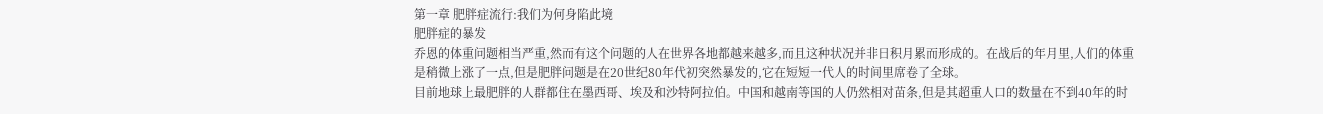第一章 肥胖症流行:我们为何身陷此境
肥胖症的暴发
乔恩的体重问题相当严重,然而有这个问题的人在世界各地都越来越多,而且这种状况并非日积月累而形成的。在战后的年月里,人们的体重是稍微上涨了一点,但是肥胖问题是在20世纪80年代初突然暴发的,它在短短一代人的时间里席卷了全球。
目前地球上最肥胖的人群都住在墨西哥、埃及和沙特阿拉伯。中国和越南等国的人仍然相对苗条,但是其超重人口的数量在不到40年的时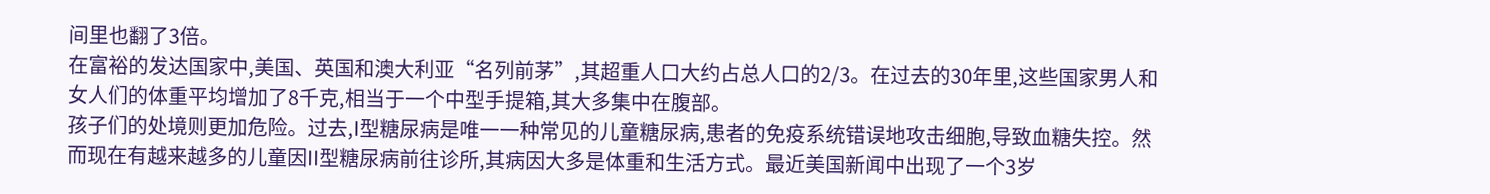间里也翻了3倍。
在富裕的发达国家中,美国、英国和澳大利亚“名列前茅”,其超重人口大约占总人口的2/3。在过去的30年里,这些国家男人和女人们的体重平均增加了8千克,相当于一个中型手提箱,其大多集中在腹部。
孩子们的处境则更加危险。过去,I型糖尿病是唯一一种常见的儿童糖尿病,患者的免疫系统错误地攻击细胞,导致血糖失控。然而现在有越来越多的儿童因II型糖尿病前往诊所,其病因大多是体重和生活方式。最近美国新闻中出现了一个3岁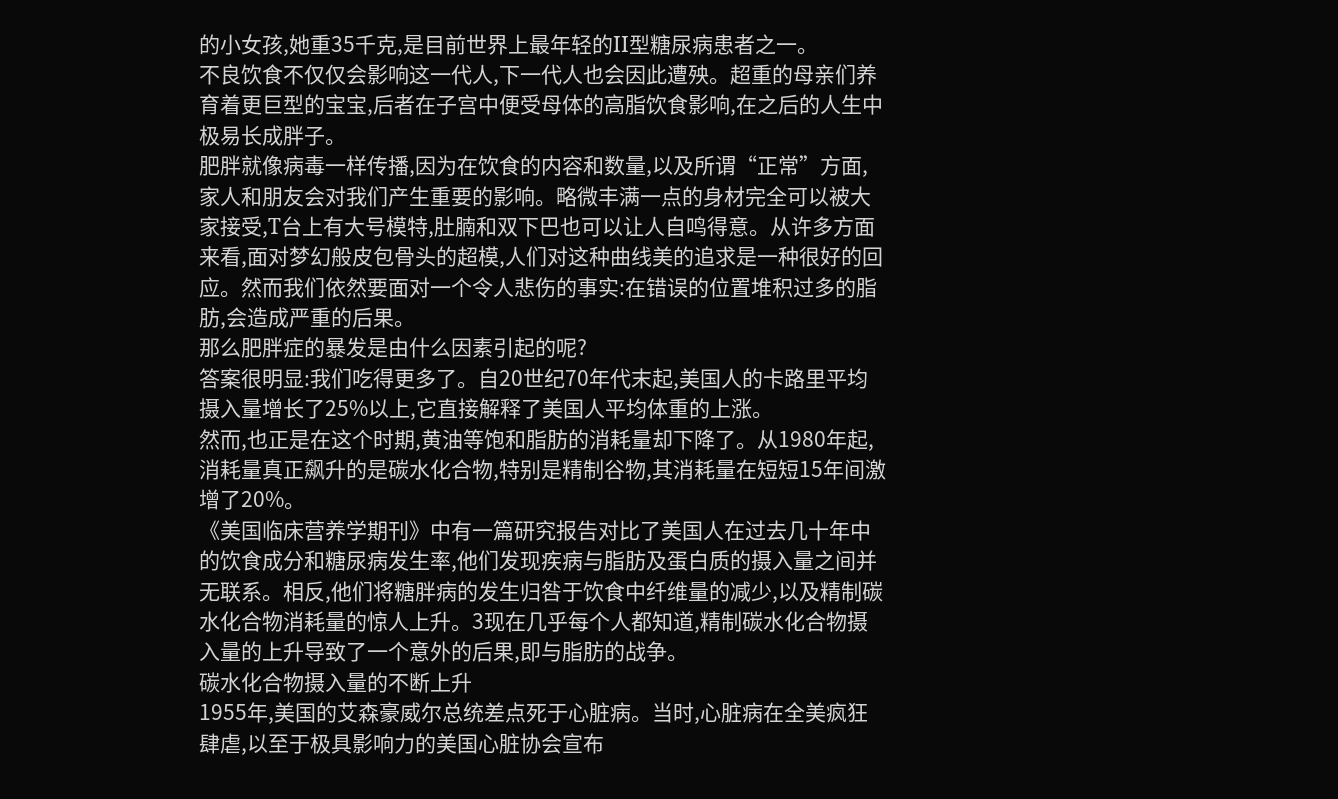的小女孩,她重35千克,是目前世界上最年轻的II型糖尿病患者之一。
不良饮食不仅仅会影响这一代人,下一代人也会因此遭殃。超重的母亲们养育着更巨型的宝宝,后者在子宫中便受母体的高脂饮食影响,在之后的人生中极易长成胖子。
肥胖就像病毒一样传播,因为在饮食的内容和数量,以及所谓“正常”方面,家人和朋友会对我们产生重要的影响。略微丰满一点的身材完全可以被大家接受,T台上有大号模特,肚腩和双下巴也可以让人自鸣得意。从许多方面来看,面对梦幻般皮包骨头的超模,人们对这种曲线美的追求是一种很好的回应。然而我们依然要面对一个令人悲伤的事实:在错误的位置堆积过多的脂肪,会造成严重的后果。
那么肥胖症的暴发是由什么因素引起的呢?
答案很明显:我们吃得更多了。自20世纪70年代末起,美国人的卡路里平均摄入量增长了25%以上,它直接解释了美国人平均体重的上涨。
然而,也正是在这个时期,黄油等饱和脂肪的消耗量却下降了。从1980年起,消耗量真正飙升的是碳水化合物,特别是精制谷物,其消耗量在短短15年间激增了20%。
《美国临床营养学期刊》中有一篇研究报告对比了美国人在过去几十年中的饮食成分和糖尿病发生率,他们发现疾病与脂肪及蛋白质的摄入量之间并无联系。相反,他们将糖胖病的发生归咎于饮食中纤维量的减少,以及精制碳水化合物消耗量的惊人上升。3现在几乎每个人都知道,精制碳水化合物摄入量的上升导致了一个意外的后果,即与脂肪的战争。
碳水化合物摄入量的不断上升
1955年,美国的艾森豪威尔总统差点死于心脏病。当时,心脏病在全美疯狂肆虐,以至于极具影响力的美国心脏协会宣布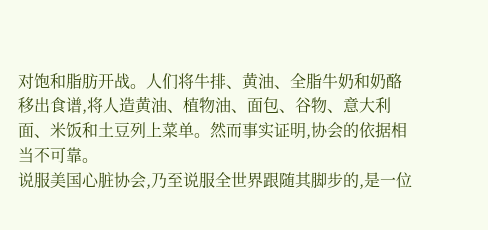对饱和脂肪开战。人们将牛排、黄油、全脂牛奶和奶酪移出食谱,将人造黄油、植物油、面包、谷物、意大利面、米饭和土豆列上菜单。然而事实证明,协会的依据相当不可靠。
说服美国心脏协会,乃至说服全世界跟随其脚步的,是一位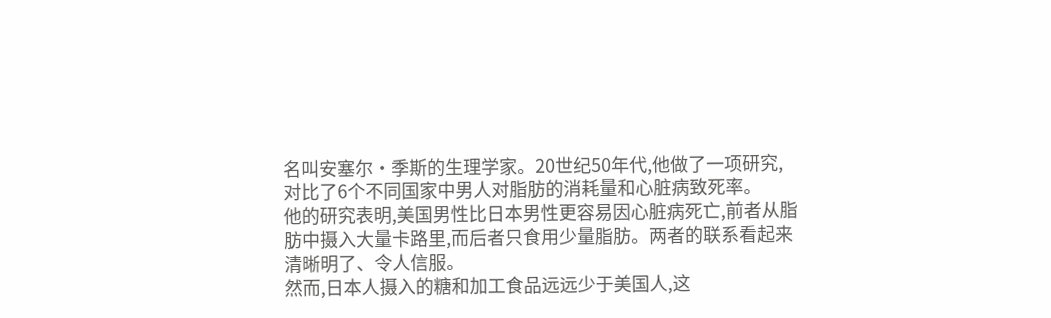名叫安塞尔·季斯的生理学家。20世纪50年代,他做了一项研究,对比了6个不同国家中男人对脂肪的消耗量和心脏病致死率。
他的研究表明,美国男性比日本男性更容易因心脏病死亡,前者从脂肪中摄入大量卡路里,而后者只食用少量脂肪。两者的联系看起来清晰明了、令人信服。
然而,日本人摄入的糖和加工食品远远少于美国人,这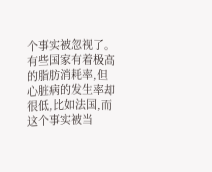个事实被忽视了。有些国家有着极高的脂肪消耗率,但心脏病的发生率却很低,比如法国,而这个事实被当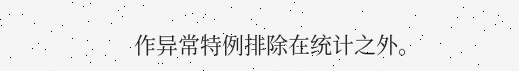作异常特例排除在统计之外。